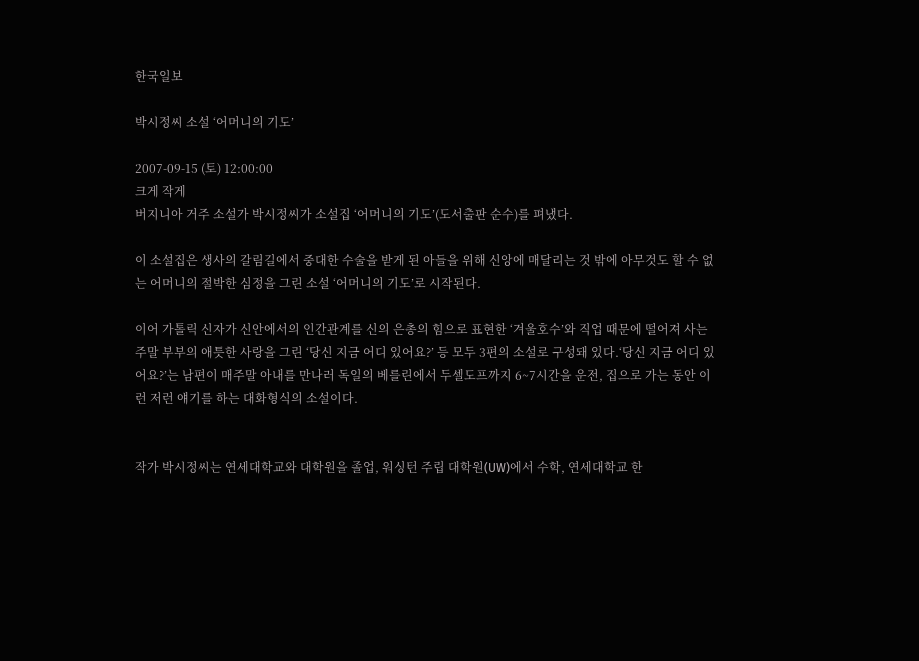한국일보

박시정씨 소설 ‘어머니의 기도’

2007-09-15 (토) 12:00:00
크게 작게
버지니아 거주 소설가 박시정씨가 소설집 ‘어머니의 기도’(도서출판 순수)를 펴냈다.

이 소설집은 생사의 갈림길에서 중대한 수술을 받게 된 아들을 위해 신앙에 매달리는 것 밖에 아무것도 할 수 없는 어머니의 절박한 심정을 그린 소설 ‘어머니의 기도’로 시작된다.

이어 가톨릭 신자가 신안에서의 인간관계를 신의 은총의 힘으로 표현한 ‘겨울호수’와 직업 때문에 떨어져 사는 주말 부부의 애틋한 사랑을 그린 ‘당신 지금 어디 있어요?’ 등 모두 3편의 소설로 구성돼 있다.‘당신 지금 어디 있어요?’는 남편이 매주말 아내를 만나러 독일의 베를린에서 두셀도프까지 6~7시간을 운전, 집으로 가는 동안 이런 저런 얘기를 하는 대화형식의 소설이다.


작가 박시정씨는 연세대학교와 대학원을 졸업, 워싱턴 주립 대학원(UW)에서 수학, 연세대학교 한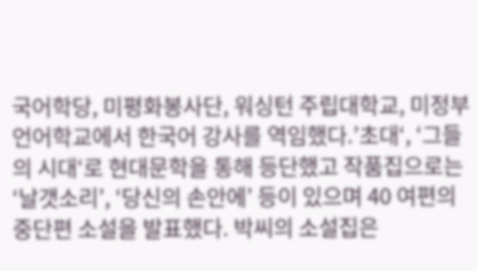국어학당, 미평화봉사단, 워싱턴 주립대학교, 미정부 언어학교에서 한국어 강사를 역임했다.’초대‘, ‘그들의 시대‘로 현대문학을 통해 등단했고 작품집으로는 ‘날갯소리’, ‘당신의 손안에’ 등이 있으며 40 여편의 중단편 소설을 발표했다. 박씨의 소설집은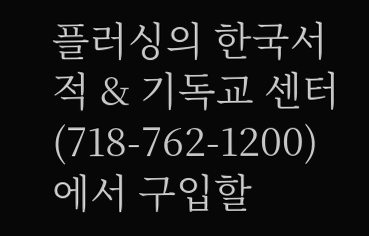플러싱의 한국서적 & 기독교 센터(718-762-1200) 에서 구입할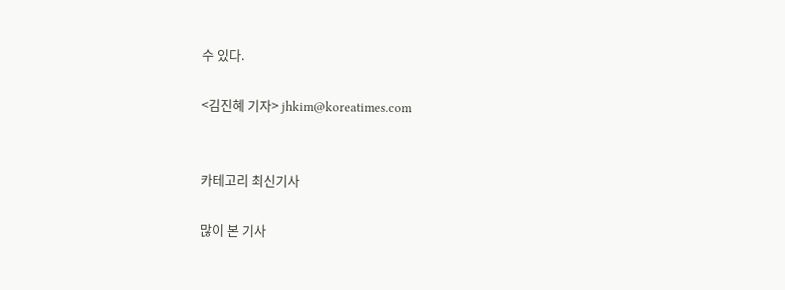수 있다.

<김진혜 기자> jhkim@koreatimes.com


카테고리 최신기사

많이 본 기사